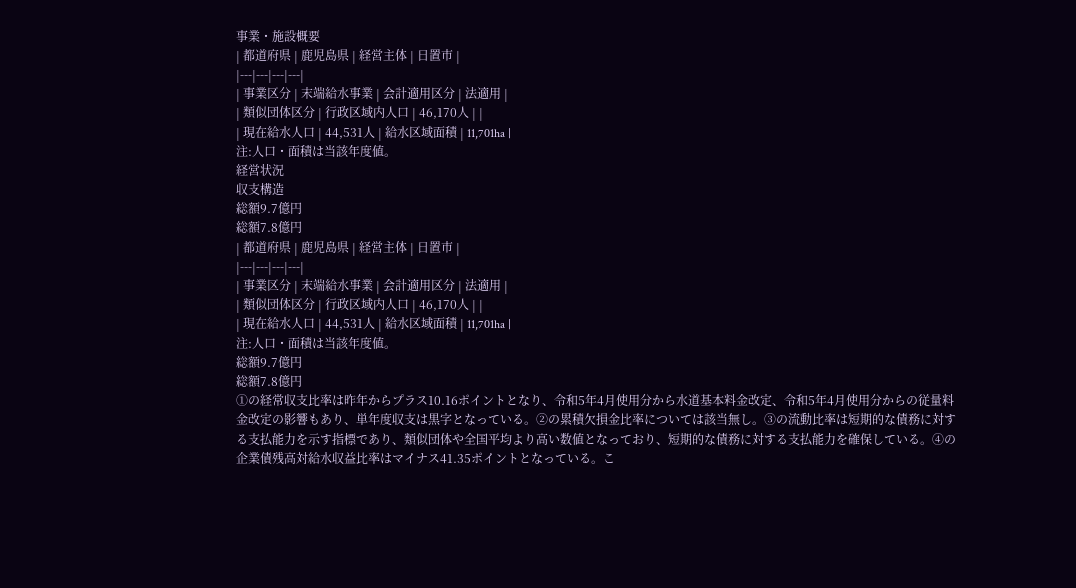事業・施設概要
| 都道府県 | 鹿児島県 | 経営主体 | 日置市 |
|---|---|---|---|
| 事業区分 | 末端給水事業 | 会計適用区分 | 法適用 |
| 類似団体区分 | 行政区域内人口 | 46,170人 | |
| 現在給水人口 | 44,531人 | 給水区域面積 | 11,701ha |
注:人口・面積は当該年度値。
経営状況
収支構造
総額9.7億円
総額7.8億円
| 都道府県 | 鹿児島県 | 経営主体 | 日置市 |
|---|---|---|---|
| 事業区分 | 末端給水事業 | 会計適用区分 | 法適用 |
| 類似団体区分 | 行政区域内人口 | 46,170人 | |
| 現在給水人口 | 44,531人 | 給水区域面積 | 11,701ha |
注:人口・面積は当該年度値。
総額9.7億円
総額7.8億円
①の経常収支比率は昨年からプラス10.16ポイントとなり、令和5年4月使用分から水道基本料金改定、令和5年4月使用分からの従量料金改定の影響もあり、単年度収支は黒字となっている。②の累積欠損金比率については該当無し。③の流動比率は短期的な債務に対する支払能力を示す指標であり、類似団体や全国平均より高い数値となっており、短期的な債務に対する支払能力を確保している。④の企業債残高対給水収益比率はマイナス41.35ポイントとなっている。こ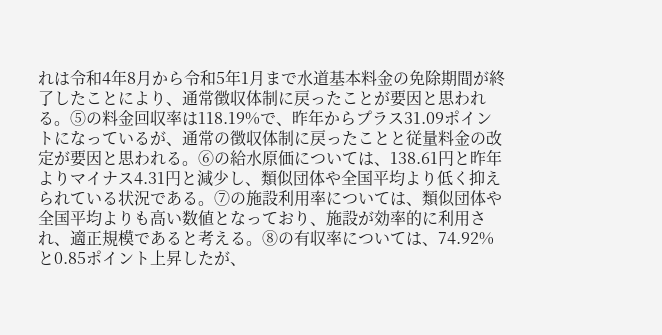れは令和4年8月から令和5年1月まで水道基本料金の免除期間が終了したことにより、通常徴収体制に戻ったことが要因と思われる。⑤の料金回収率は118.19%で、昨年からプラス31.09ポイントになっているが、通常の徴収体制に戻ったことと従量料金の改定が要因と思われる。⑥の給水原価については、138.61円と昨年よりマイナス4.31円と減少し、類似団体や全国平均より低く抑えられている状況である。⑦の施設利用率については、類似団体や全国平均よりも高い数値となっており、施設が効率的に利用され、適正規模であると考える。⑧の有収率については、74.92%と0.85ポイント上昇したが、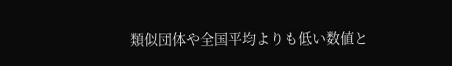類似団体や全国平均よりも低い数値と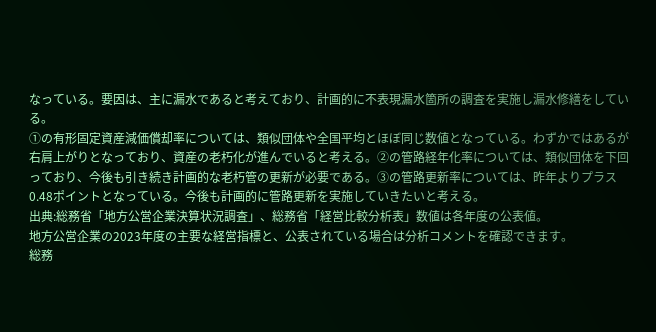なっている。要因は、主に漏水であると考えており、計画的に不表現漏水箇所の調査を実施し漏水修繕をしている。
①の有形固定資産減価償却率については、類似団体や全国平均とほぼ同じ数値となっている。わずかではあるが右肩上がりとなっており、資産の老朽化が進んでいると考える。②の管路経年化率については、類似団体を下回っており、今後も引き続き計画的な老朽管の更新が必要である。③の管路更新率については、昨年よりプラス0.48ポイントとなっている。今後も計画的に管路更新を実施していきたいと考える。
出典:総務省「地方公営企業決算状況調査」、総務省「経営比較分析表」数値は各年度の公表値。
地方公営企業の2023年度の主要な経営指標と、公表されている場合は分析コメントを確認できます。
総務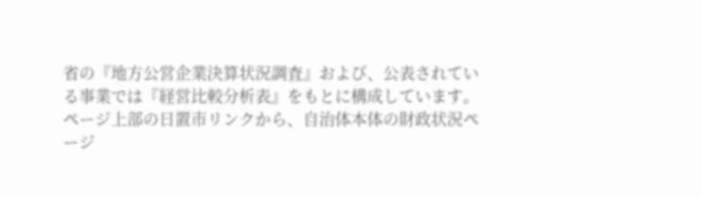省の『地方公営企業決算状況調査』および、公表されている事業では『経営比較分析表』をもとに構成しています。
ページ上部の日置市リンクから、自治体本体の財政状況ページ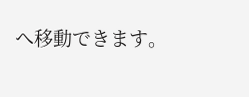へ移動できます。